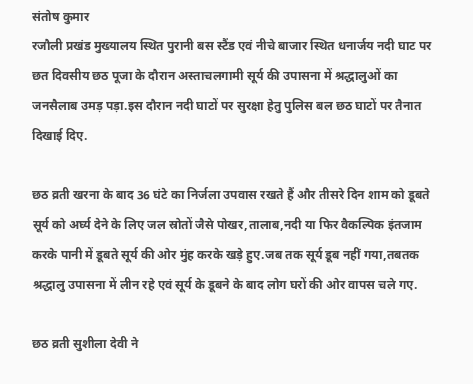संतोष कुमार
रजौली प्रखंड मुख्यालय स्थित पुरानी बस स्टैंड एवं नीचे बाजार स्थित धनार्जय नदी घाट पर छत दिवसीय छठ पूजा के दौरान अस्ताचलगामी सूर्य की उपासना में श्रद्धालुओं का जनसैलाब उमड़ पड़ा.इस दौरान नदी घाटों पर सुरक्षा हेतु पुलिस बल छठ घाटों पर तैनात दिखाई दिए.

छठ व्रती खरना के बाद 36 घंटे का निर्जला उपवास रखते हैं और तीसरे दिन शाम को डूबते सूर्य को अर्घ्य देने के लिए जल स्रोतों जैसे पोखर,तालाब,नदी या फिर वैकल्पिक इंतजाम करके पानी में डूबते सूर्य की ओर मुंह करके खड़े हुए.जब तक सूर्य डूब नहीं गया,तबतक श्रद्धालु उपासना में लीन रहे एवं सूर्य के डूबने के बाद लोग घरों की ओर वापस चले गए.

छठ व्रती सुशीला देवी ने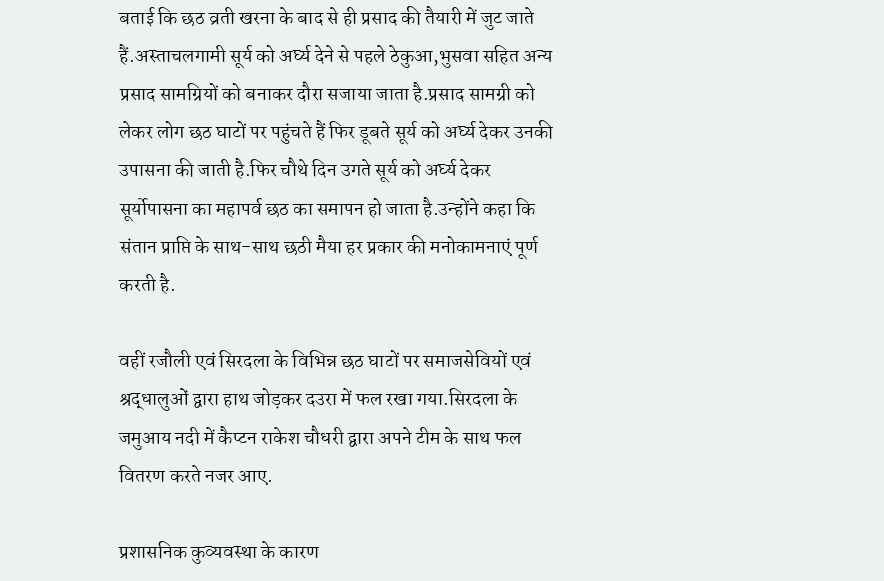बताई कि छठ व्रती खरना के बाद से ही प्रसाद की तैयारी में जुट जाते हैं.अस्ताचलगामी सूर्य को अर्घ्य देने से पहले ठेकुआ,भुसवा सहित अन्य प्रसाद सामग्रियों को बनाकर दौरा सजाया जाता है.प्रसाद सामग्री को लेकर लोग छठ घाटों पर पहुंचते हैं फिर डूबते सूर्य को अर्घ्य देकर उनकी उपासना की जाती है.फिर चौथे दिन उगते सूर्य को अर्घ्य देकर सूर्योपासना का महापर्व छठ का समापन हो जाता है.उन्होंने कहा कि संतान प्राप्ति के साथ-साथ छठी मैया हर प्रकार की मनोकामनाएं पूर्ण करती है.

वहीं रजौली एवं सिरदला के विभिन्न छठ घाटों पर समाजसेवियों एवं श्रद्धालुओं द्वारा हाथ जोड़कर दउरा में फल रखा गया.सिरदला के जमुआय नदी में कैप्टन राकेश चौधरी द्वारा अपने टीम के साथ फल वितरण करते नजर आए.

प्रशासनिक कुव्यवस्था के कारण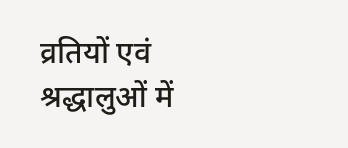व्रतियों एवं श्रद्धालुओं में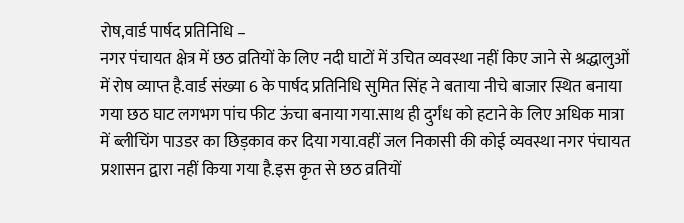रोष,वार्ड पार्षद प्रतिनिधि –
नगर पंचायत क्षेत्र में छठ व्रतियों के लिए नदी घाटों में उचित व्यवस्था नहीं किए जाने से श्रद्धालुओं में रोष व्याप्त है.वार्ड संख्या 6 के पार्षद प्रतिनिधि सुमित सिंह ने बताया नीचे बाजार स्थित बनाया गया छठ घाट लगभग पांच फीट ऊंचा बनाया गया.साथ ही दुर्गंध को हटाने के लिए अधिक मात्रा में ब्लीचिंग पाउडर का छिड़काव कर दिया गया.वहीं जल निकासी की कोई व्यवस्था नगर पंचायत प्रशासन द्वारा नहीं किया गया है.इस कृत से छठ व्रतियों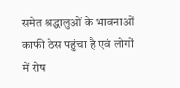समेत श्रद्धालुओं के भावनाओं काफी ठेस पहुंचा है एवं लोगों में रोष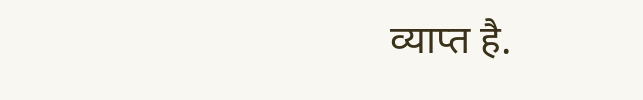व्याप्त है.